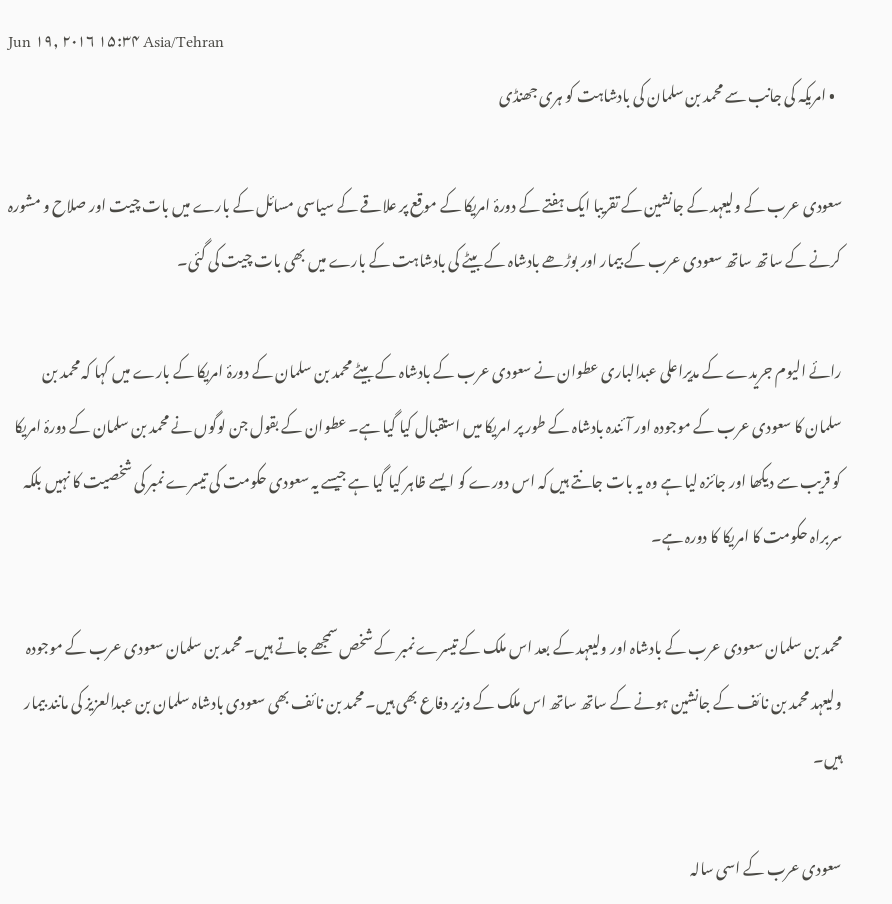Jun ۱۹, ۲۰۱۶ ۱۵:۳۴ Asia/Tehran
  • امریکہ کی جانب سے محمد بن سلمان کی بادشاہت کو ہری جھنڈی

سعودی عرب کے ولیعہد کے جانشین کے تقریبا ایک ہفتے کے دورۂ امریکا کے موقع پر علاقے کے سیاسی مسائل کے بارے میں بات چیت اور صلاح و مشورہ کرنے کے ساتھ ساتھ سعودی عرب کے بیمار اور بوڑھے بادشاہ کے بیٹے کی بادشاہت کے بارے میں بھی بات چیت کی گئی۔

رائے الیوم جریدے کے مدیراعلی عبدالباری عطوان نے سعودی عرب کے بادشاہ کے بیٹے محمد بن سلمان کے دورۂ امریکا کے بارے میں کہا کہ محمد بن سلمان کا سعودی عرب کے موجودہ اور آئندہ بادشاہ کے طور پر امریکا میں استقبال کیا گیا ہے۔ عطوان کے بقول جن لوگوں نے محمد بن سلمان کے دورۂ امریکا کو قریب سے دیکھا اور جائزہ لیا ہے وہ یہ بات جانتے ہیں کہ اس دورے کو ایسے ظاہر کیا گیا ہے جیسے یہ سعودی حکومت کی تیسرے نمبر کی شخصیت کا نہیں بلکہ سربراہ حکومت کا امریکا کا دورہ ہے۔

محمد بن سلمان سعودی عرب کے بادشاہ اور ولیعہد کے بعد اس ملک کے تیسرے نمبر کے شخص سمجھے جاتے ہیں۔ محمد بن سلمان سعودی عرب کے موجودہ ولیعہد محمد بن نائف کے جانشین ہونے کے ساتھ ساتھ اس ملک کے وزیر دفاع بھی ہیں۔ محمد بن نائف بھی سعودی بادشاہ سلمان بن عبدالعزیز کی مانند بیمار ہیں۔

سعودی عرب کے اسی سالہ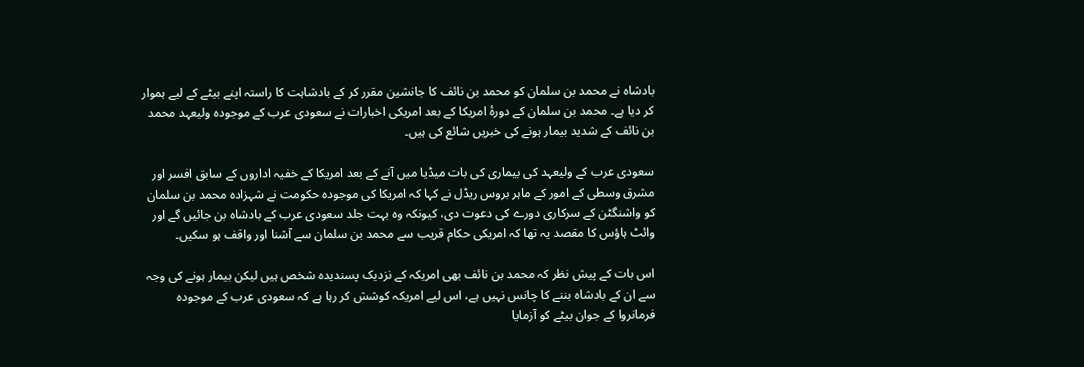بادشاہ نے محمد بن سلمان کو محمد بن نائف کا جانشین مقرر کر کے بادشاہت کا راستہ اپنے بیٹے کے لیے ہموار کر دیا ہے۔ محمد بن سلمان کے دورۂ امریکا کے بعد امریکی اخبارات نے سعودی عرب کے موجودہ ولیعہد محمد بن نائف کے شدید بیمار ہونے کی خبریں شائع کی ہیں۔

سعودی عرب کے ولیعہد کی بیماری کی بات میڈیا میں آنے کے بعد امریکا کے خفیہ اداروں کے سابق افسر اور مشرق وسطی کے امور کے ماہر بروس ریڈل نے کہا کہ امریکا کی موجودہ حکومت نے شہزادہ محمد بن سلمان کو واشنگٹن کے سرکاری دورے کی دعوت دی، کیونکہ وہ بہت جلد سعودی عرب کے بادشاہ بن جائیں گے اور وائٹ ہاؤس کا مقصد یہ تھا کہ امریکی حکام قریب سے محمد بن سلمان سے آشنا اور واقف ہو سکیں۔

اس بات کے پیش نظر کہ محمد بن نائف بھی امریکہ کے نزدیک پسندیدہ شخص ہیں لیکن بیمار ہونے کی وجہ سے ان کے بادشاہ بننے کا چانس نہیں ہے، اس لیے امریکہ کوشش کر رہا ہے کہ سعودی عرب کے موجودہ فرمانروا کے جوان بیٹے کو آزمایا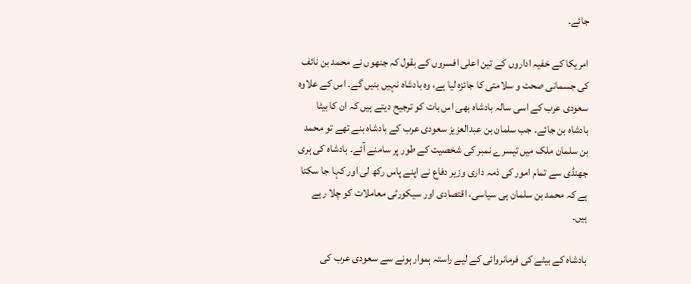جائے۔

امریکا کے خفیہ اداروں کے تین اعلی افسروں کے بقول کہ جنھوں نے محمد بن نائف کی جسمانی صحت و سلامتی کا جائزہ لیا ہے، وہ بادشاہ نہیں بنیں گے۔ اس کے علاوہ سعودی عرب کے اسی سالہ بادشاہ بھی اس بات کو ترجیح دیتے ہیں کہ ان کا بیٹا بادشاہ بن جائے۔ جب سلمان بن عبدالعزیز سعودی عرب کے بادشاہ بنے تھے تو محمد بن سلمان ملک میں تیسرے نمبر کی شخصیت کے طور پر سامنے آئے۔ بادشاہ کی ہری جھنڈی سے تمام امور کی ذمہ داری وزیر دفاع نے اپنے پاس رکھ لی اور کہا جا سکتا ہے کہ محمد بن سلمان ہی سیاسی، اقتصادی اور سیکورٹی معاملات کو چلا رہے ہیں۔

بادشاہ کے بیٹے کی فرمانروائی کے لیے راستہ ہموار ہونے سے سعودی عرب کی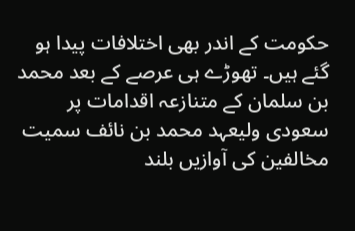حکومت کے اندر بھی اختلافات پیدا ہو گئے ہیں۔ تھوڑے ہی عرصے کے بعد محمد بن سلمان کے متنازعہ اقدامات پر سعودی ولیعہد محمد بن نائف سمیت مخالفین کی آوازیں بلند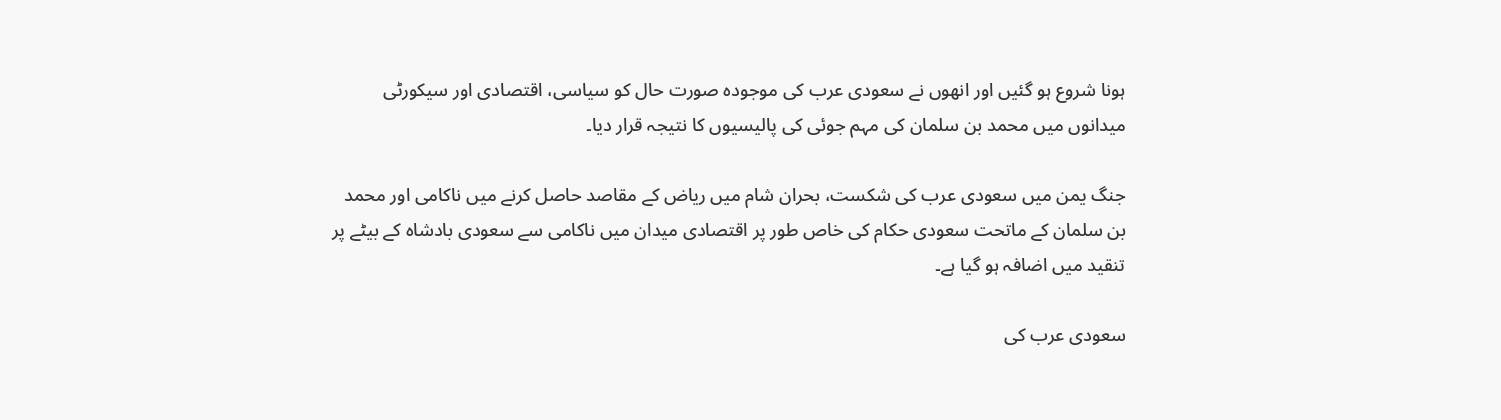ہونا شروع ہو گئیں اور انھوں نے سعودی عرب کی موجودہ صورت حال کو سیاسی، اقتصادی اور سیکورٹی میدانوں میں محمد بن سلمان کی مہم جوئی کی پالیسیوں کا نتیجہ قرار دیا۔

جنگ یمن میں سعودی عرب کی شکست، بحران شام میں ریاض کے مقاصد حاصل کرنے میں ناکامی اور محمد بن سلمان کے ماتحت سعودی حکام کی خاص طور پر اقتصادی میدان میں ناکامی سے سعودی بادشاہ کے بیٹے پر تنقید میں اضافہ ہو گیا ہے۔

سعودی عرب کی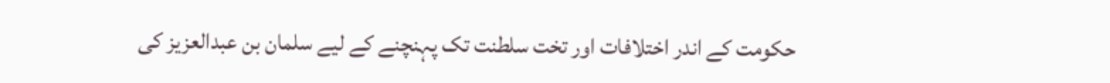حکومت کے اندر اختلافات اور تخت سلطنت تک پہنچنے کے لیے سلمان بن عبدالعزیز کی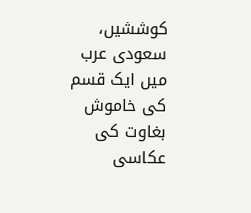کوششیں، سعودی عرب میں ایک قسم کی خاموش بغاوت کی عکاسی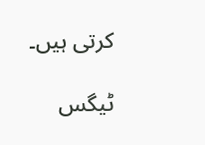کرتی ہیں۔

ٹیگس